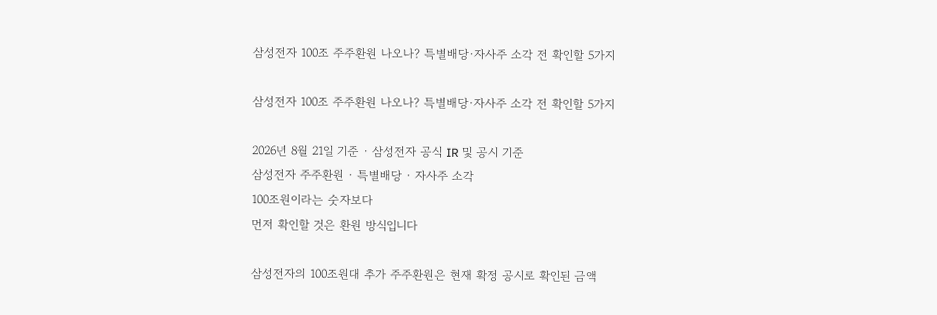삼성전자 100조 주주환원 나오나? 특별배당·자사주 소각 전 확인할 5가지

삼성전자 100조 주주환원 나오나? 특별배당·자사주 소각 전 확인할 5가지

2026년 8월 21일 기준 · 삼성전자 공식 IR 및 공시 기준
삼성전자 주주환원 · 특별배당 · 자사주 소각
100조원이라는 숫자보다
먼저 확인할 것은 환원 방식입니다

삼성전자의 100조원대 추가 주주환원은 현재 확정 공시로 확인된 금액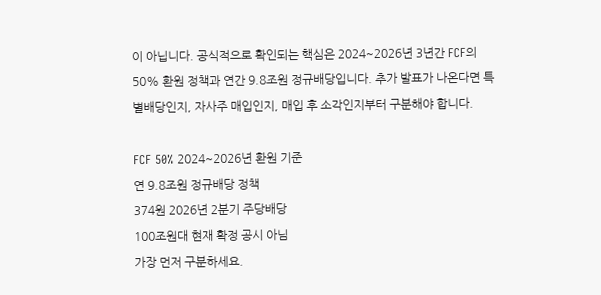이 아닙니다. 공식적으로 확인되는 핵심은 2024~2026년 3년간 FCF의 50% 환원 정책과 연간 9.8조원 정규배당입니다. 추가 발표가 나온다면 특별배당인지, 자사주 매입인지, 매입 후 소각인지부터 구분해야 합니다.

FCF 50% 2024~2026년 환원 기준
연 9.8조원 정규배당 정책
374원 2026년 2분기 주당배당
100조원대 현재 확정 공시 아님
가장 먼저 구분하세요.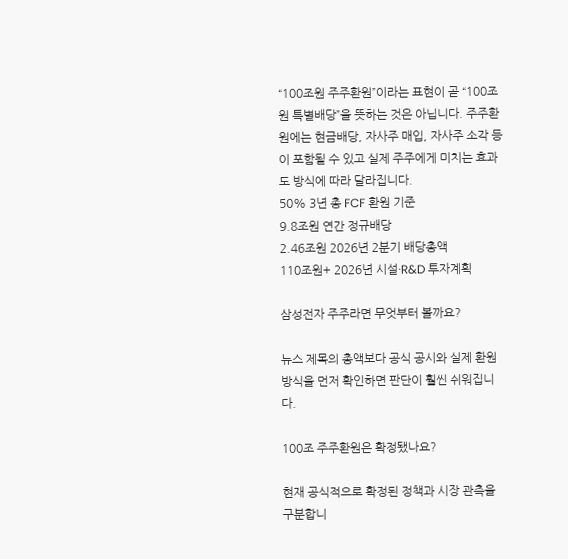“100조원 주주환원”이라는 표현이 곧 “100조원 특별배당”을 뜻하는 것은 아닙니다. 주주환원에는 현금배당, 자사주 매입, 자사주 소각 등이 포함될 수 있고 실제 주주에게 미치는 효과도 방식에 따라 달라집니다.
50% 3년 총 FCF 환원 기준
9.8조원 연간 정규배당
2.46조원 2026년 2분기 배당총액
110조원+ 2026년 시설·R&D 투자계획

삼성전자 주주라면 무엇부터 볼까요?

뉴스 제목의 총액보다 공식 공시와 실제 환원 방식을 먼저 확인하면 판단이 훨씬 쉬워집니다.

100조 주주환원은 확정됐나요?

현재 공식적으로 확정된 정책과 시장 관측을 구분합니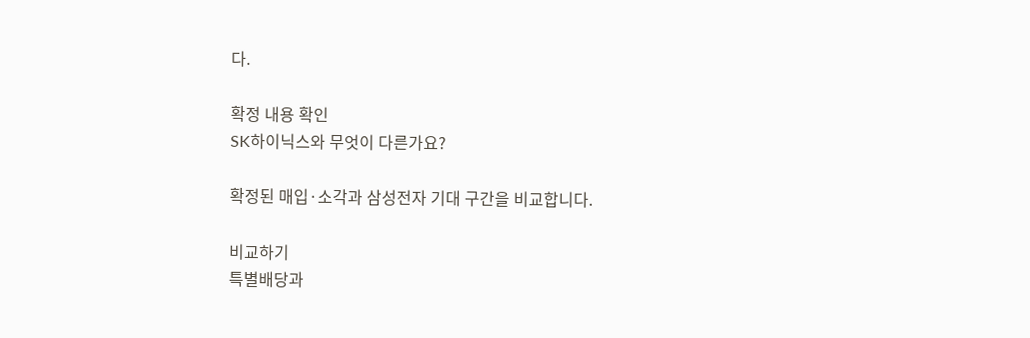다.

확정 내용 확인
SK하이닉스와 무엇이 다른가요?

확정된 매입·소각과 삼성전자 기대 구간을 비교합니다.

비교하기
특별배당과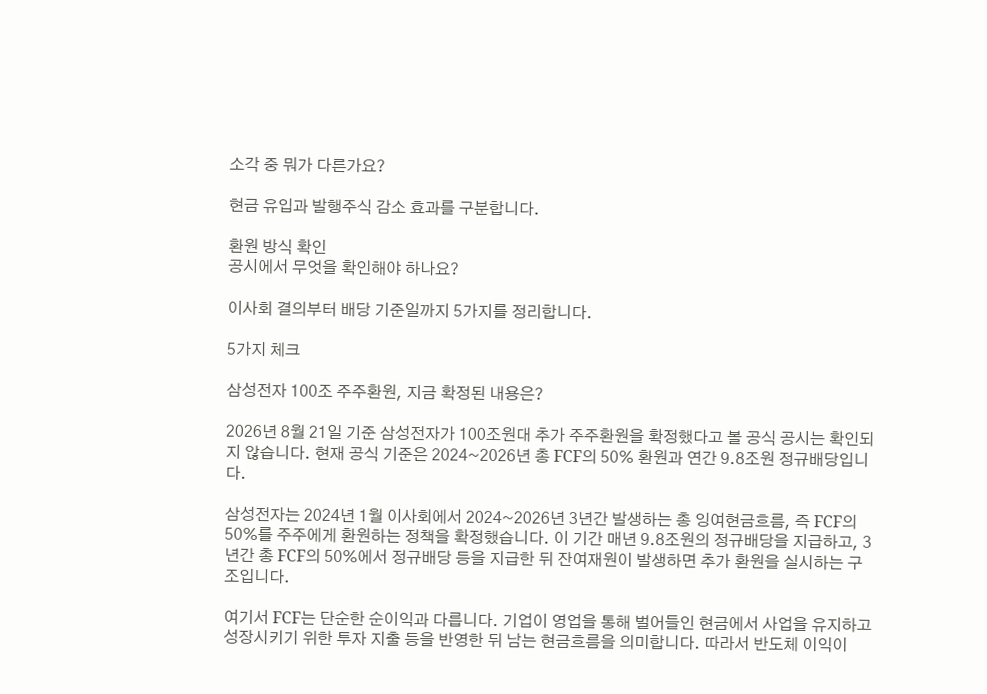소각 중 뭐가 다른가요?

현금 유입과 발행주식 감소 효과를 구분합니다.

환원 방식 확인
공시에서 무엇을 확인해야 하나요?

이사회 결의부터 배당 기준일까지 5가지를 정리합니다.

5가지 체크

삼성전자 100조 주주환원, 지금 확정된 내용은?

2026년 8월 21일 기준 삼성전자가 100조원대 추가 주주환원을 확정했다고 볼 공식 공시는 확인되지 않습니다. 현재 공식 기준은 2024~2026년 총 FCF의 50% 환원과 연간 9.8조원 정규배당입니다.

삼성전자는 2024년 1월 이사회에서 2024~2026년 3년간 발생하는 총 잉여현금흐름, 즉 FCF의 50%를 주주에게 환원하는 정책을 확정했습니다. 이 기간 매년 9.8조원의 정규배당을 지급하고, 3년간 총 FCF의 50%에서 정규배당 등을 지급한 뒤 잔여재원이 발생하면 추가 환원을 실시하는 구조입니다.

여기서 FCF는 단순한 순이익과 다릅니다. 기업이 영업을 통해 벌어들인 현금에서 사업을 유지하고 성장시키기 위한 투자 지출 등을 반영한 뒤 남는 현금흐름을 의미합니다. 따라서 반도체 이익이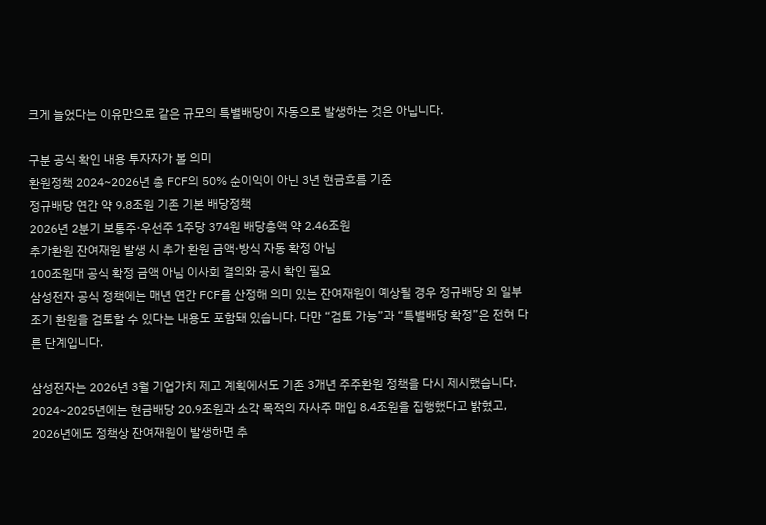크게 늘었다는 이유만으로 같은 규모의 특별배당이 자동으로 발생하는 것은 아닙니다.

구분 공식 확인 내용 투자자가 볼 의미
환원정책 2024~2026년 총 FCF의 50% 순이익이 아닌 3년 현금흐름 기준
정규배당 연간 약 9.8조원 기존 기본 배당정책
2026년 2분기 보통주·우선주 1주당 374원 배당총액 약 2.46조원
추가환원 잔여재원 발생 시 추가 환원 금액·방식 자동 확정 아님
100조원대 공식 확정 금액 아님 이사회 결의와 공시 확인 필요
삼성전자 공식 정책에는 매년 연간 FCF를 산정해 의미 있는 잔여재원이 예상될 경우 정규배당 외 일부 조기 환원을 검토할 수 있다는 내용도 포함돼 있습니다. 다만 “검토 가능”과 “특별배당 확정”은 전혀 다른 단계입니다.

삼성전자는 2026년 3월 기업가치 제고 계획에서도 기존 3개년 주주환원 정책을 다시 제시했습니다. 2024~2025년에는 현금배당 20.9조원과 소각 목적의 자사주 매입 8.4조원을 집행했다고 밝혔고, 2026년에도 정책상 잔여재원이 발생하면 추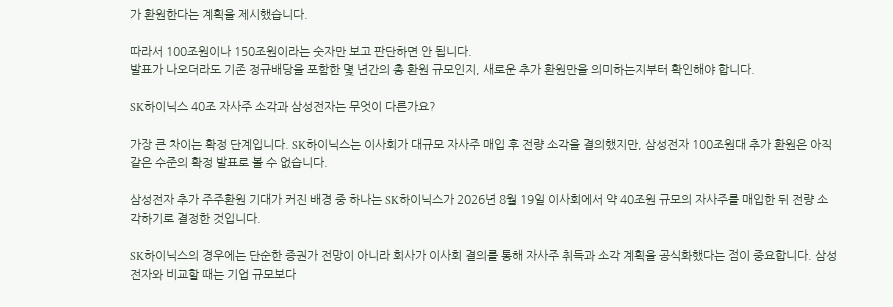가 환원한다는 계획을 제시했습니다.

따라서 100조원이나 150조원이라는 숫자만 보고 판단하면 안 됩니다.
발표가 나오더라도 기존 정규배당을 포함한 몇 년간의 총 환원 규모인지, 새로운 추가 환원만을 의미하는지부터 확인해야 합니다.

SK하이닉스 40조 자사주 소각과 삼성전자는 무엇이 다른가요?

가장 큰 차이는 확정 단계입니다. SK하이닉스는 이사회가 대규모 자사주 매입 후 전량 소각을 결의했지만, 삼성전자 100조원대 추가 환원은 아직 같은 수준의 확정 발표로 볼 수 없습니다.

삼성전자 추가 주주환원 기대가 커진 배경 중 하나는 SK하이닉스가 2026년 8월 19일 이사회에서 약 40조원 규모의 자사주를 매입한 뒤 전량 소각하기로 결정한 것입니다.

SK하이닉스의 경우에는 단순한 증권가 전망이 아니라 회사가 이사회 결의를 통해 자사주 취득과 소각 계획을 공식화했다는 점이 중요합니다. 삼성전자와 비교할 때는 기업 규모보다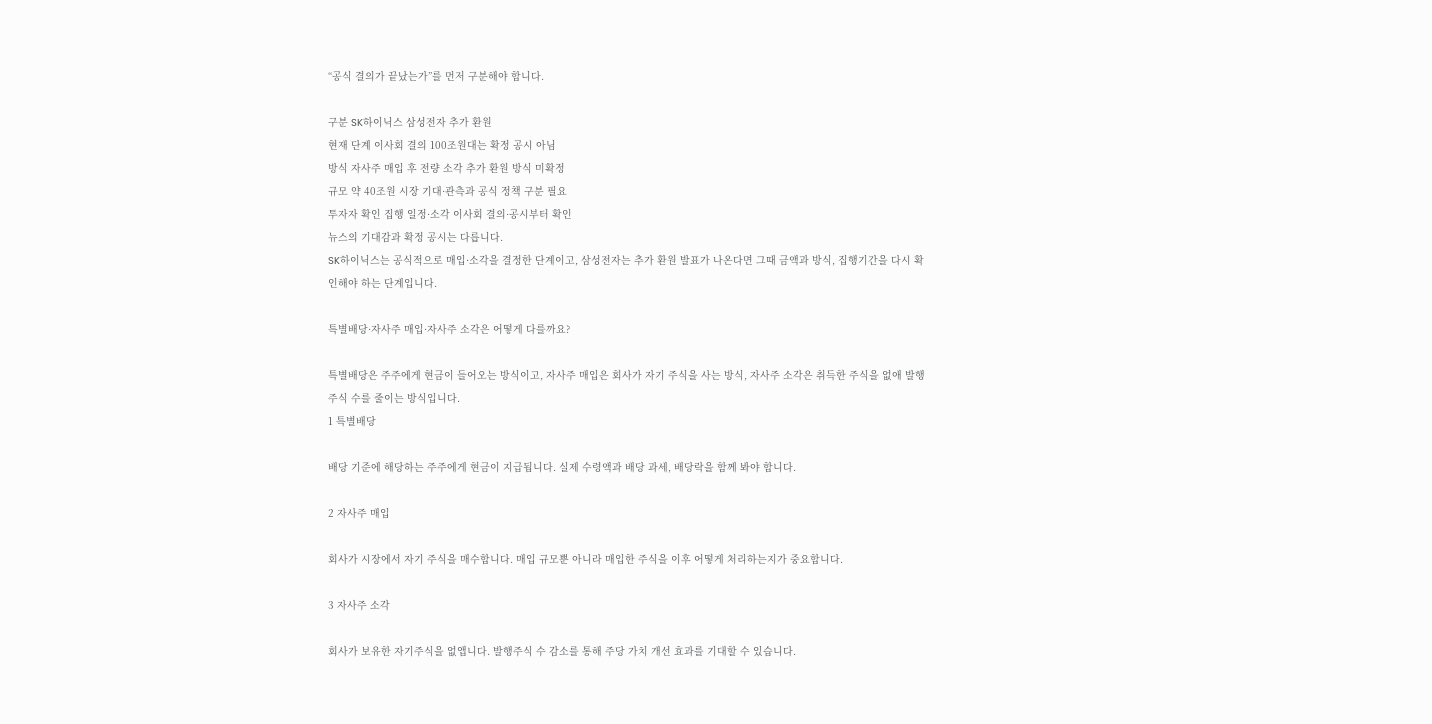“공식 결의가 끝났는가”를 먼저 구분해야 합니다.

구분 SK하이닉스 삼성전자 추가 환원
현재 단계 이사회 결의 100조원대는 확정 공시 아님
방식 자사주 매입 후 전량 소각 추가 환원 방식 미확정
규모 약 40조원 시장 기대·관측과 공식 정책 구분 필요
투자자 확인 집행 일정·소각 이사회 결의·공시부터 확인
뉴스의 기대감과 확정 공시는 다릅니다.
SK하이닉스는 공식적으로 매입·소각을 결정한 단계이고, 삼성전자는 추가 환원 발표가 나온다면 그때 금액과 방식, 집행기간을 다시 확인해야 하는 단계입니다.

특별배당·자사주 매입·자사주 소각은 어떻게 다를까요?

특별배당은 주주에게 현금이 들어오는 방식이고, 자사주 매입은 회사가 자기 주식을 사는 방식, 자사주 소각은 취득한 주식을 없애 발행주식 수를 줄이는 방식입니다.
1 특별배당

배당 기준에 해당하는 주주에게 현금이 지급됩니다. 실제 수령액과 배당 과세, 배당락을 함께 봐야 합니다.

2 자사주 매입

회사가 시장에서 자기 주식을 매수합니다. 매입 규모뿐 아니라 매입한 주식을 이후 어떻게 처리하는지가 중요합니다.

3 자사주 소각

회사가 보유한 자기주식을 없앱니다. 발행주식 수 감소를 통해 주당 가치 개선 효과를 기대할 수 있습니다.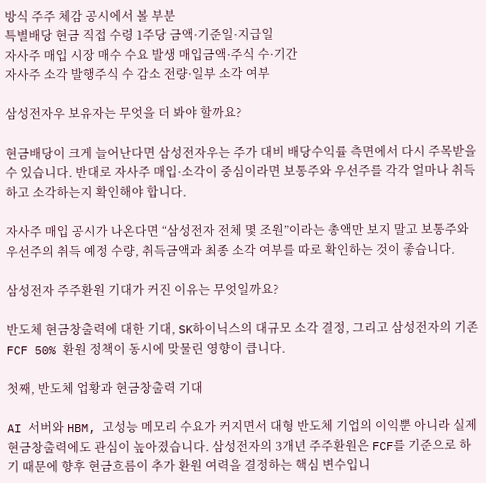방식 주주 체감 공시에서 볼 부분
특별배당 현금 직접 수령 1주당 금액·기준일·지급일
자사주 매입 시장 매수 수요 발생 매입금액·주식 수·기간
자사주 소각 발행주식 수 감소 전량·일부 소각 여부

삼성전자우 보유자는 무엇을 더 봐야 할까요?

현금배당이 크게 늘어난다면 삼성전자우는 주가 대비 배당수익률 측면에서 다시 주목받을 수 있습니다. 반대로 자사주 매입·소각이 중심이라면 보통주와 우선주를 각각 얼마나 취득하고 소각하는지 확인해야 합니다.

자사주 매입 공시가 나온다면 “삼성전자 전체 몇 조원”이라는 총액만 보지 말고 보통주와 우선주의 취득 예정 수량, 취득금액과 최종 소각 여부를 따로 확인하는 것이 좋습니다.

삼성전자 주주환원 기대가 커진 이유는 무엇일까요?

반도체 현금창출력에 대한 기대, SK하이닉스의 대규모 소각 결정, 그리고 삼성전자의 기존 FCF 50% 환원 정책이 동시에 맞물린 영향이 큽니다.

첫째, 반도체 업황과 현금창출력 기대

AI 서버와 HBM, 고성능 메모리 수요가 커지면서 대형 반도체 기업의 이익뿐 아니라 실제 현금창출력에도 관심이 높아졌습니다. 삼성전자의 3개년 주주환원은 FCF를 기준으로 하기 때문에 향후 현금흐름이 추가 환원 여력을 결정하는 핵심 변수입니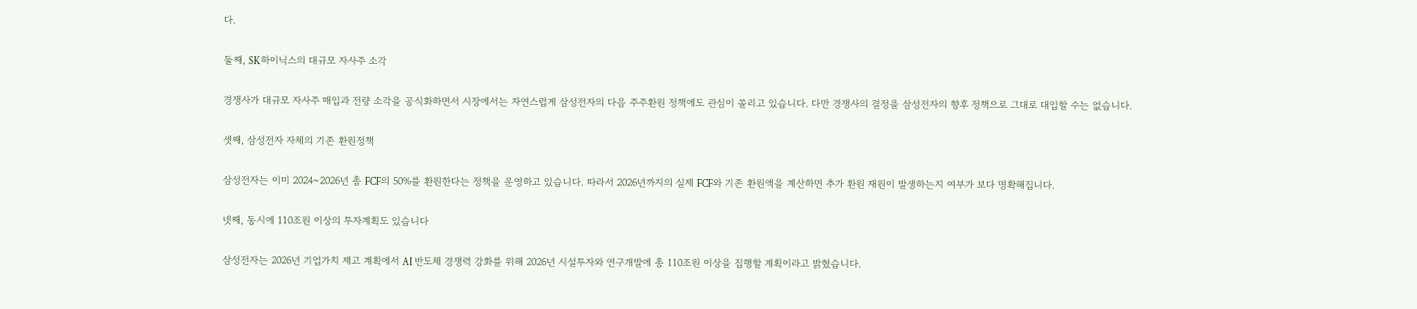다.

둘째, SK하이닉스의 대규모 자사주 소각

경쟁사가 대규모 자사주 매입과 전량 소각을 공식화하면서 시장에서는 자연스럽게 삼성전자의 다음 주주환원 정책에도 관심이 쏠리고 있습니다. 다만 경쟁사의 결정을 삼성전자의 향후 정책으로 그대로 대입할 수는 없습니다.

셋째, 삼성전자 자체의 기존 환원정책

삼성전자는 이미 2024~2026년 총 FCF의 50%를 환원한다는 정책을 운영하고 있습니다. 따라서 2026년까지의 실제 FCF와 기존 환원액을 계산하면 추가 환원 재원이 발생하는지 여부가 보다 명확해집니다.

넷째, 동시에 110조원 이상의 투자계획도 있습니다

삼성전자는 2026년 기업가치 제고 계획에서 AI 반도체 경쟁력 강화를 위해 2026년 시설투자와 연구개발에 총 110조원 이상을 집행할 계획이라고 밝혔습니다.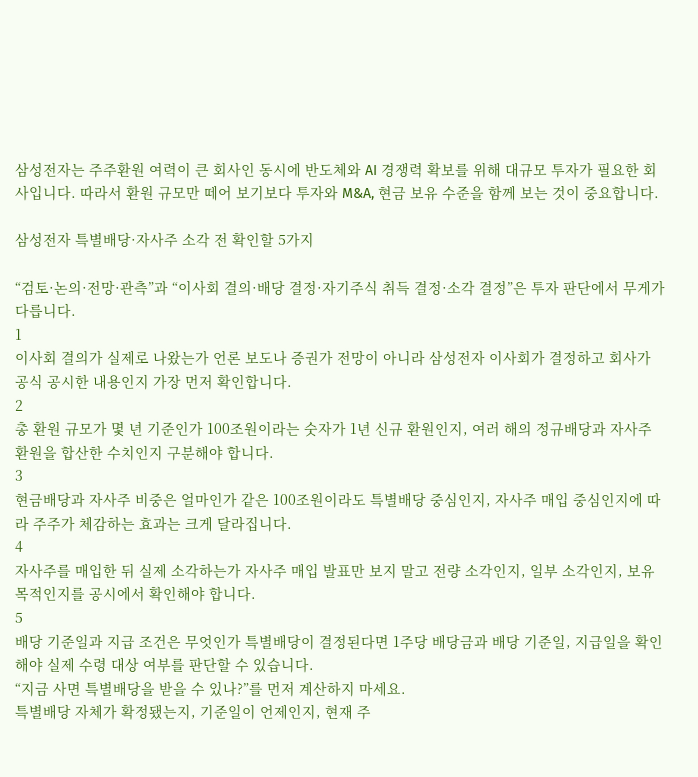삼성전자는 주주환원 여력이 큰 회사인 동시에 반도체와 AI 경쟁력 확보를 위해 대규모 투자가 필요한 회사입니다. 따라서 환원 규모만 떼어 보기보다 투자와 M&A, 현금 보유 수준을 함께 보는 것이 중요합니다.

삼성전자 특별배당·자사주 소각 전 확인할 5가지

“검토·논의·전망·관측”과 “이사회 결의·배당 결정·자기주식 취득 결정·소각 결정”은 투자 판단에서 무게가 다릅니다.
1
이사회 결의가 실제로 나왔는가 언론 보도나 증권가 전망이 아니라 삼성전자 이사회가 결정하고 회사가 공식 공시한 내용인지 가장 먼저 확인합니다.
2
총 환원 규모가 몇 년 기준인가 100조원이라는 숫자가 1년 신규 환원인지, 여러 해의 정규배당과 자사주 환원을 합산한 수치인지 구분해야 합니다.
3
현금배당과 자사주 비중은 얼마인가 같은 100조원이라도 특별배당 중심인지, 자사주 매입 중심인지에 따라 주주가 체감하는 효과는 크게 달라집니다.
4
자사주를 매입한 뒤 실제 소각하는가 자사주 매입 발표만 보지 말고 전량 소각인지, 일부 소각인지, 보유 목적인지를 공시에서 확인해야 합니다.
5
배당 기준일과 지급 조건은 무엇인가 특별배당이 결정된다면 1주당 배당금과 배당 기준일, 지급일을 확인해야 실제 수령 대상 여부를 판단할 수 있습니다.
“지금 사면 특별배당을 받을 수 있나?”를 먼저 계산하지 마세요.
특별배당 자체가 확정됐는지, 기준일이 언제인지, 현재 주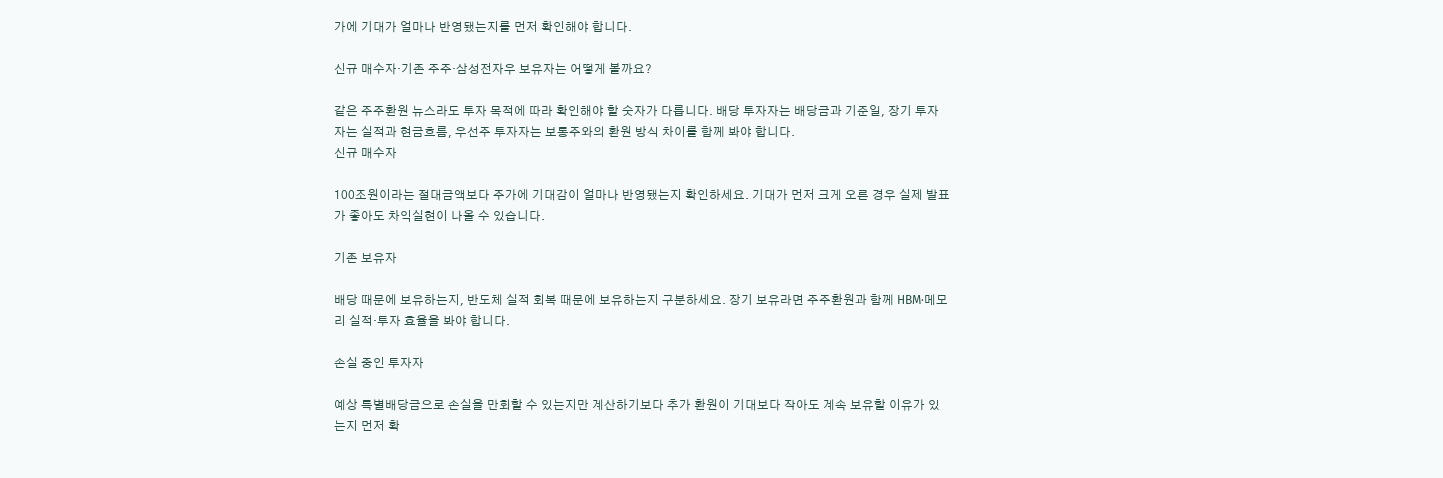가에 기대가 얼마나 반영됐는지를 먼저 확인해야 합니다.

신규 매수자·기존 주주·삼성전자우 보유자는 어떻게 볼까요?

같은 주주환원 뉴스라도 투자 목적에 따라 확인해야 할 숫자가 다릅니다. 배당 투자자는 배당금과 기준일, 장기 투자자는 실적과 현금흐름, 우선주 투자자는 보통주와의 환원 방식 차이를 함께 봐야 합니다.
신규 매수자

100조원이라는 절대금액보다 주가에 기대감이 얼마나 반영됐는지 확인하세요. 기대가 먼저 크게 오른 경우 실제 발표가 좋아도 차익실현이 나올 수 있습니다.

기존 보유자

배당 때문에 보유하는지, 반도체 실적 회복 때문에 보유하는지 구분하세요. 장기 보유라면 주주환원과 함께 HBM·메모리 실적·투자 효율을 봐야 합니다.

손실 중인 투자자

예상 특별배당금으로 손실을 만회할 수 있는지만 계산하기보다 추가 환원이 기대보다 작아도 계속 보유할 이유가 있는지 먼저 확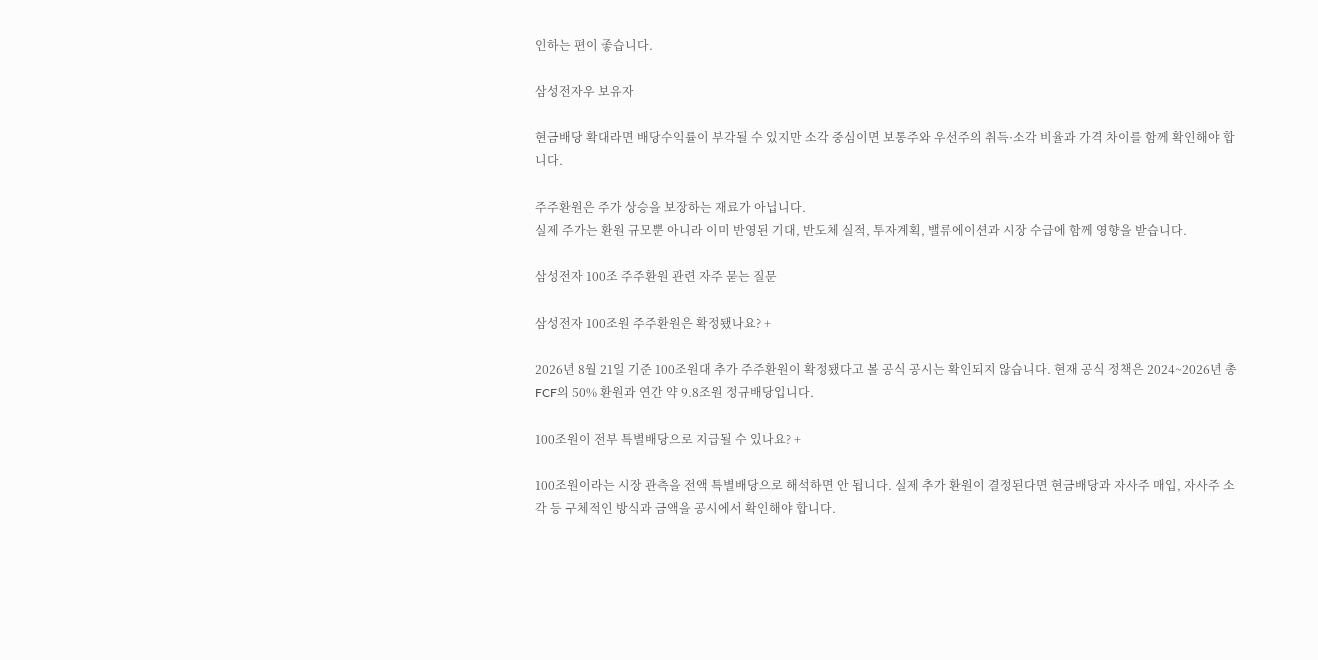인하는 편이 좋습니다.

삼성전자우 보유자

현금배당 확대라면 배당수익률이 부각될 수 있지만 소각 중심이면 보통주와 우선주의 취득·소각 비율과 가격 차이를 함께 확인해야 합니다.

주주환원은 주가 상승을 보장하는 재료가 아닙니다.
실제 주가는 환원 규모뿐 아니라 이미 반영된 기대, 반도체 실적, 투자계획, 밸류에이션과 시장 수급에 함께 영향을 받습니다.

삼성전자 100조 주주환원 관련 자주 묻는 질문

삼성전자 100조원 주주환원은 확정됐나요? +

2026년 8월 21일 기준 100조원대 추가 주주환원이 확정됐다고 볼 공식 공시는 확인되지 않습니다. 현재 공식 정책은 2024~2026년 총 FCF의 50% 환원과 연간 약 9.8조원 정규배당입니다.

100조원이 전부 특별배당으로 지급될 수 있나요? +

100조원이라는 시장 관측을 전액 특별배당으로 해석하면 안 됩니다. 실제 추가 환원이 결정된다면 현금배당과 자사주 매입, 자사주 소각 등 구체적인 방식과 금액을 공시에서 확인해야 합니다.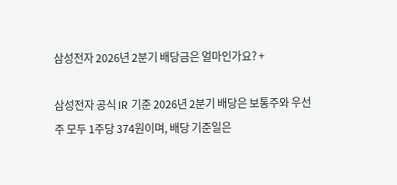삼성전자 2026년 2분기 배당금은 얼마인가요? +

삼성전자 공식 IR 기준 2026년 2분기 배당은 보통주와 우선주 모두 1주당 374원이며, 배당 기준일은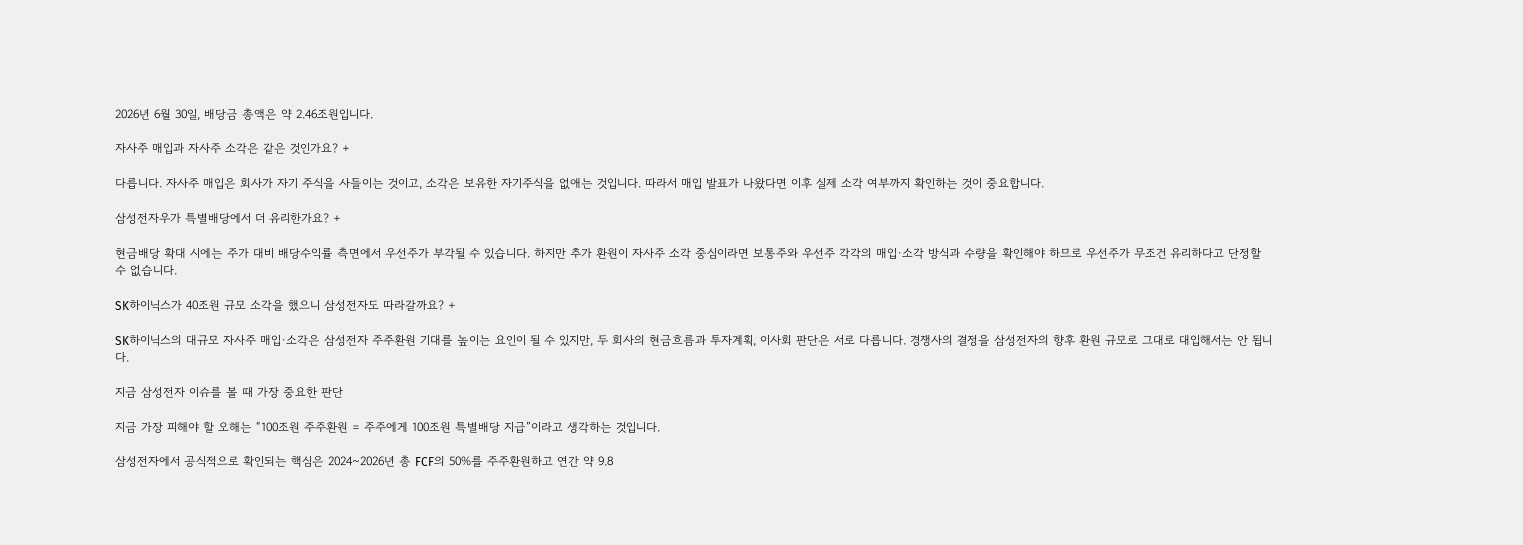2026년 6월 30일, 배당금 총액은 약 2.46조원입니다.

자사주 매입과 자사주 소각은 같은 것인가요? +

다릅니다. 자사주 매입은 회사가 자기 주식을 사들이는 것이고, 소각은 보유한 자기주식을 없애는 것입니다. 따라서 매입 발표가 나왔다면 이후 실제 소각 여부까지 확인하는 것이 중요합니다.

삼성전자우가 특별배당에서 더 유리한가요? +

현금배당 확대 시에는 주가 대비 배당수익률 측면에서 우선주가 부각될 수 있습니다. 하지만 추가 환원이 자사주 소각 중심이라면 보통주와 우선주 각각의 매입·소각 방식과 수량을 확인해야 하므로 우선주가 무조건 유리하다고 단정할 수 없습니다.

SK하이닉스가 40조원 규모 소각을 했으니 삼성전자도 따라갈까요? +

SK하이닉스의 대규모 자사주 매입·소각은 삼성전자 주주환원 기대를 높이는 요인이 될 수 있지만, 두 회사의 현금흐름과 투자계획, 이사회 판단은 서로 다릅니다. 경쟁사의 결정을 삼성전자의 향후 환원 규모로 그대로 대입해서는 안 됩니다.

지금 삼성전자 이슈를 볼 때 가장 중요한 판단

지금 가장 피해야 할 오해는 “100조원 주주환원 = 주주에게 100조원 특별배당 지급”이라고 생각하는 것입니다.

삼성전자에서 공식적으로 확인되는 핵심은 2024~2026년 총 FCF의 50%를 주주환원하고 연간 약 9.8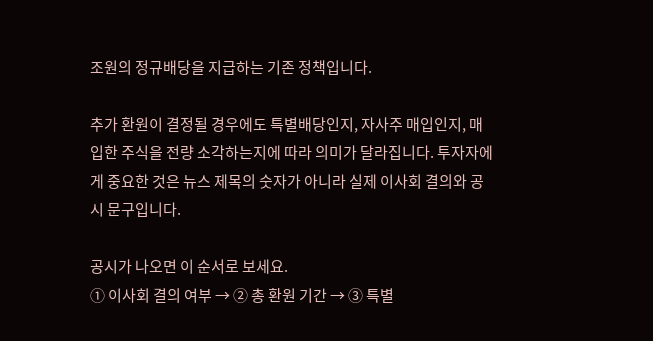조원의 정규배당을 지급하는 기존 정책입니다.

추가 환원이 결정될 경우에도 특별배당인지, 자사주 매입인지, 매입한 주식을 전량 소각하는지에 따라 의미가 달라집니다. 투자자에게 중요한 것은 뉴스 제목의 숫자가 아니라 실제 이사회 결의와 공시 문구입니다.

공시가 나오면 이 순서로 보세요.
① 이사회 결의 여부 → ② 총 환원 기간 → ③ 특별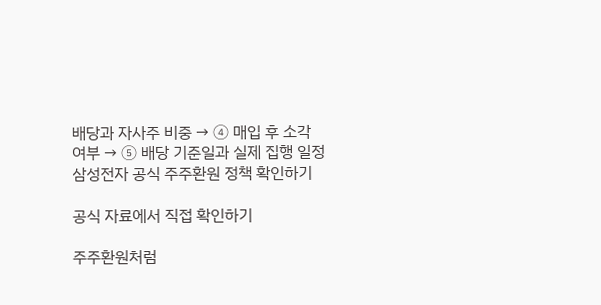배당과 자사주 비중 → ④ 매입 후 소각 여부 → ⑤ 배당 기준일과 실제 집행 일정
삼성전자 공식 주주환원 정책 확인하기

공식 자료에서 직접 확인하기

주주환원처럼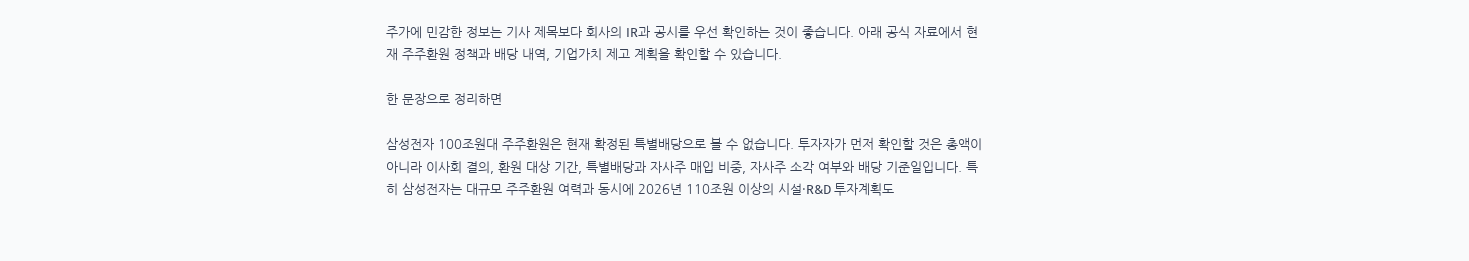주가에 민감한 정보는 기사 제목보다 회사의 IR과 공시를 우선 확인하는 것이 좋습니다. 아래 공식 자료에서 현재 주주환원 정책과 배당 내역, 기업가치 제고 계획을 확인할 수 있습니다.

한 문장으로 정리하면

삼성전자 100조원대 주주환원은 현재 확정된 특별배당으로 볼 수 없습니다. 투자자가 먼저 확인할 것은 총액이 아니라 이사회 결의, 환원 대상 기간, 특별배당과 자사주 매입 비중, 자사주 소각 여부와 배당 기준일입니다. 특히 삼성전자는 대규모 주주환원 여력과 동시에 2026년 110조원 이상의 시설·R&D 투자계획도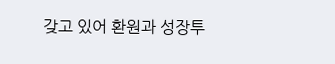갖고 있어 환원과 성장투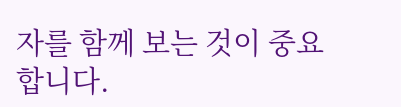자를 함께 보는 것이 중요합니다.